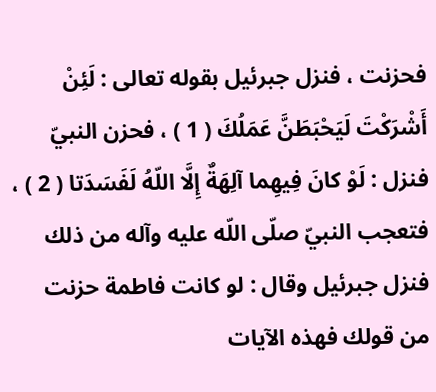فحزنت ، فنزل جبرئيل بقوله تعالى : لَئِنْ أَشْرَكْتَ لَيَحْبَطَنَّ عَمَلُكَ ( 1 ) ، فحزن النبيّ فنزل : لَوْ كانَ فِيهِما آلِهَةٌ إِلَّا اللّهُ لَفَسَدَتا ( 2 ) ، فتعجب النبيّ صلّى اللّه عليه وآله من ذلك فنزل جبرئيل وقال : لو كانت فاطمة حزنت من قولك فهذه الآيات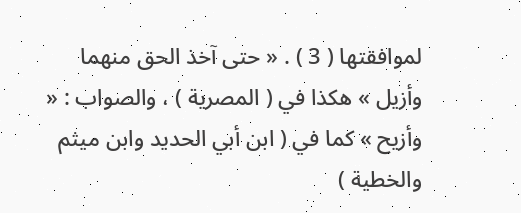لموافقتها ( 3 ) . « حتى آخذ الحق منهما وأزيل » هكذا في ( المصرية ) ، والصواب : « وأزيح » كما في ( ابن أبي الحديد وابن ميثم والخطية )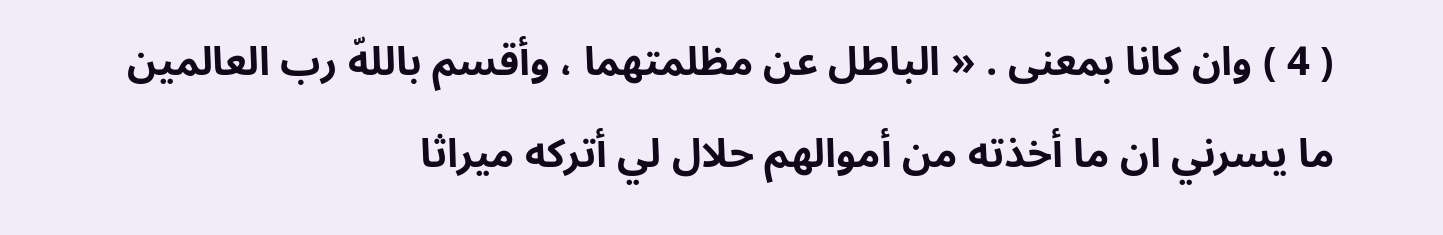( 4 ) وان كانا بمعنى . « الباطل عن مظلمتهما ، وأقسم باللهّ رب العالمين ما يسرني ان ما أخذته من أموالهم حلال لي أتركه ميراثا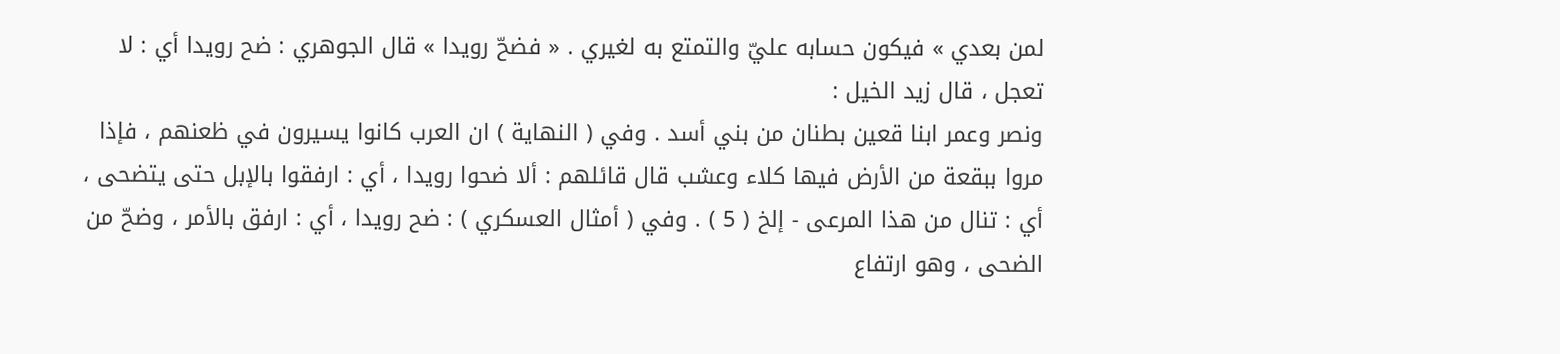لمن بعدي » فيكون حسابه عليّ والتمتع به لغيري . « فضحّ رويدا » قال الجوهري : ضح رويدا أي : لا تعجل ، قال زيد الخيل :
ونصر وعمر ابنا قعين بطنان من بني أسد . وفي ( النهاية ) ان العرب كانوا يسيرون في ظعنهم ، فإذا مروا ببقعة من الأرض فيها كلاء وعشب قال قائلهم : ألا ضحوا رويدا ، أي : ارفقوا بالإبل حتى يتضحى ، أي : تنال من هذا المرعى - إلخ ( 5 ) . وفي ( أمثال العسكري ) : ضح رويدا ، أي : ارفق بالأمر ، وضحّ من الضحى ، وهو ارتفاع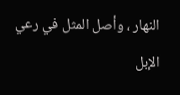النهار ، وأصل المثل في رعي الإبل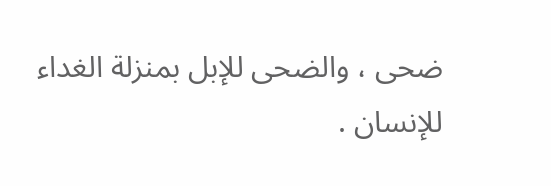ضحى ، والضحى للإبل بمنزلة الغداء للإنسان .